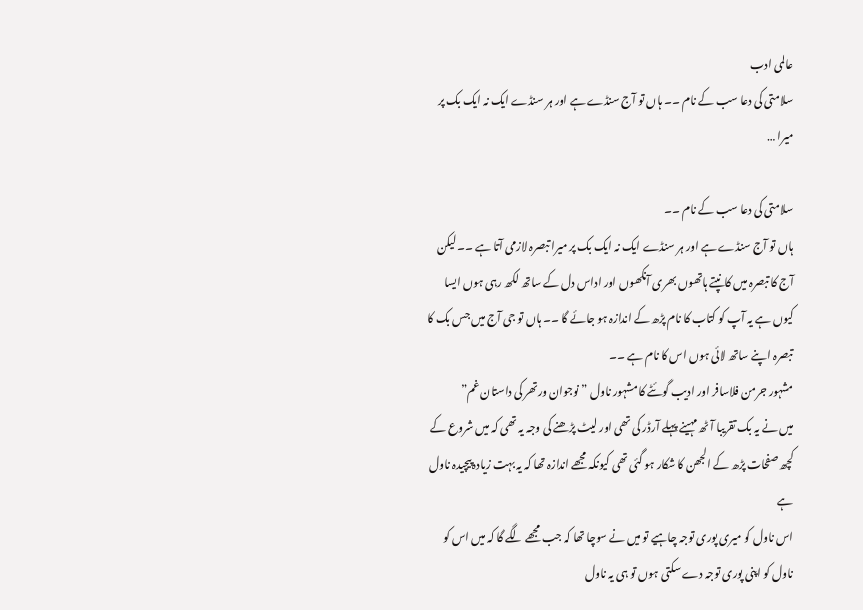عالمی ادب
سلامتی کی دعا سب کے نام ۔۔ ہاں تو آج سنڈے ہے اور ہر سنڈے ایک نہ ایک بک پر میرا …

سلامتی کی دعا سب کے نام ۔۔
ہاں تو آج سنڈے ہے اور ہر سنڈے ایک نہ ایک بک پر میرا تبصرہ لازمی آتا ہے ۔۔ لیکن آج کا تبصرہ میں کانپتے ہاتھوں بھری آنکھوں اور اداس دل کے ساتھ لکھ رہی ہوں ایسا کیوں ہے یہ آپ کو کتاب کا نام پڑھ کے اندازہ ہو جائے گا ۔۔ ہاں تو جی آج میں جس بک کا تبصرہ اپنے ساتھ لائی ہوں اس کا نام ہے ۔۔
مشہور جرمن فلاسافر اور ادیب گوئٹے کا مشہور ناول ” نوجوان ورتھر کی داستان غم”
میں نے یہ بک تقریبا آٹھ مہینے پہلے آرڈر کی تھی اور لیٹ پڑھنے کی وجہ یہ تھی کہ میں شروع کے کچھ صفحات پڑھ کے الجھن کا شکار ہو گئی تھی کیونکہ مجھے اندازہ تھا کہ یہ بہت زیادہ پیچیدہ ناول ہے
اس ناول کو میری پوری توجہ چاہیے تو میں نے سوچا تھا کہ جب مجھے لگے گا کہ میں اس کو ناول کو اپنی پوری توجہ دے سکتی ہوں تو ہی یہ ناول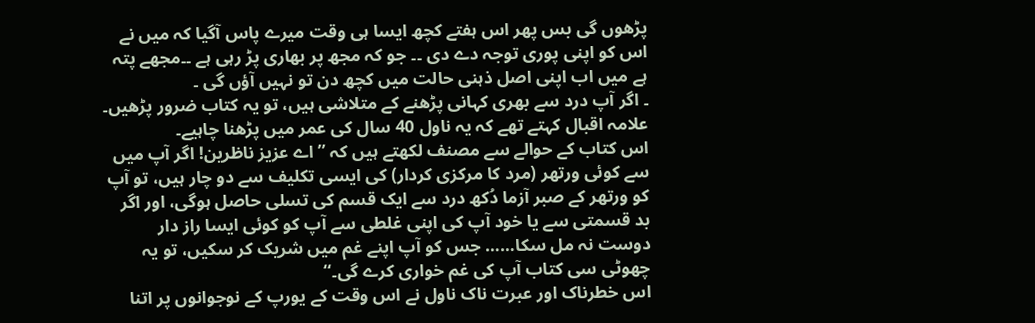پڑھوں گی بس پھر اس ہفتے کچھ ایسا ہی وقت میرے پاس آگیا کہ میں نے اس کو اپنی پوری توجہ دے دی ۔۔ جو کہ مجھ پر بھاری پڑ رہی ہے ۔۔مجھے پتہ ہے میں اب اپنی اصل ذہنی حالت میں کچھ دن تو نہیں آؤں گی ۔
۔ اگر آپ درد سے بھری کہانی پڑھنے کے متلاشی ہیں، تو یہ کتاب ضرور پڑھیں۔
علامہ اقبال کہتے تھے کہ یہ ناول 40 سال کی عمر میں پڑھنا چاہیے۔
اس کتاب کے حوالے سے مصنف لکھتے ہیں کہ ’’اے عزیز ناظرین! اگر آپ میں سے کوئی ورتھر (مرد کا مرکزی کردار) کی ایسی تکلیف سے دو چار ہیں، تو آپ کو ورتھر کے صبر آزما دُکھ درد سے ایک قسم کی تسلی حاصل ہوگی، اور اگر بد قسمتی سے یا خود آپ کی اپنی غلطی سے آپ کو کوئی ایسا راز دار دوست نہ مل سکا…… جس کو آپ اپنے غم میں شریک کر سکیں، تو یہ چھوٹی سی کتاب آپ کی غم خواری کرے گی۔‘‘
اس خطرناک اور عبرت ناک ناول نے اس وقت کے یورپ کے نوجوانوں پر اتنا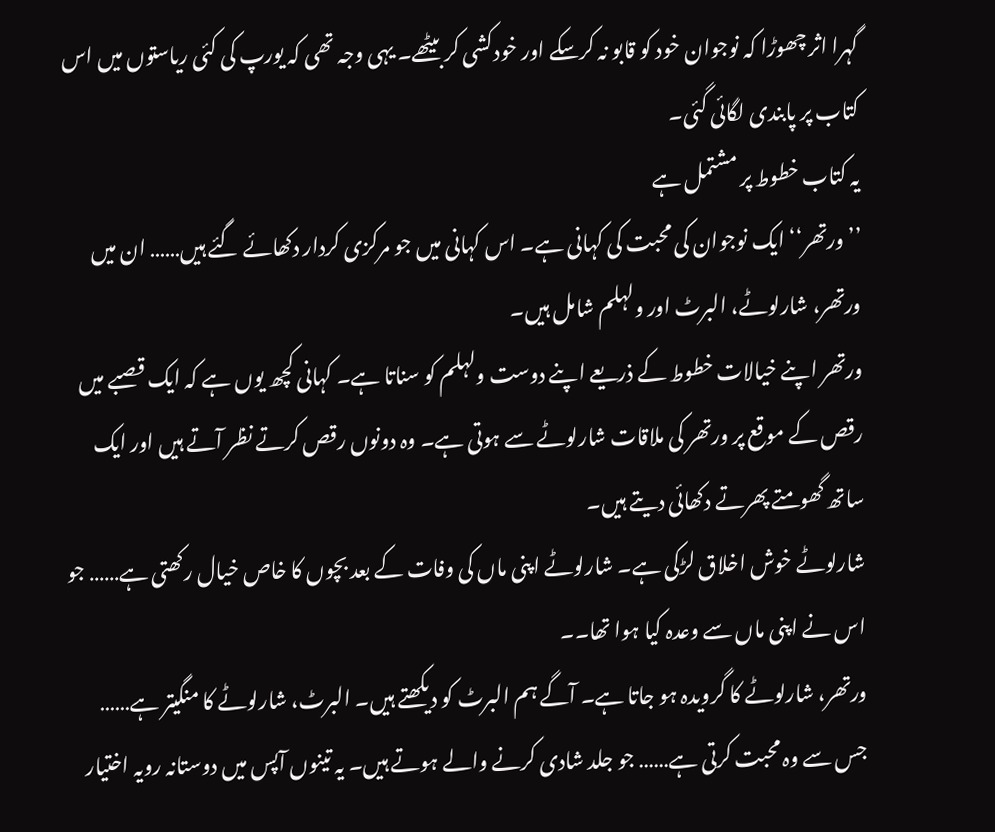گہرا اثر چھوڑا کہ نوجوان خود کو قابو نہ کرسکے اور خودکشی کر بیٹھے۔ یہی وجہ تھی کہ یورپ کی کئی ریاستوں میں اس کتاب پر پابندی لگائی گئی۔
یہ کتاب خطوط پر مشتمل ہے
’’ورتھر‘‘ ایک نوجوان کی محبت کی کہانی ہے۔ اس کہانی میں جو مرکزی کردار دکھائے گئے ہیں…… ان میں ورتھر، شارلوٹے، البرٹ اور ولہلم شامل ہیں۔
ورتھر اپنے خیالات خطوط کے ذریعے اپنے دوست ولہلم کو سناتا ہے۔ کہانی کچھ یوں ہے کہ ایک قصبے میں رقص کے موقع پر ورتھر کی ملاقات شارلوٹے سے ہوتی ہے۔ وہ دونوں رقص کرتے نظر آتے ہیں اور ایک ساتھ گھومتے پھرتے دکھائی دیتے ہیں۔
شارلوٹے خوش اخلاق لڑکی ہے۔ شارلوٹے اپنی ماں کی وفات کے بعد بچوں کا خاص خیال رکھتی ہے…… جو اس نے اپنی ماں سے وعدہ کیا ہوا تھا۔۔
ورتھر، شارلوٹے کا گرویدہ ہو جاتا ہے۔ آگے ہم البرٹ کو دیکھتے ہیں۔ البرٹ، شارلوٹے کا منگیتر ہے…… جس سے وہ محبت کرتی ہے…… جو جلد شادی کرنے والے ہوتے ہیں۔ یہ تینوں آپس میں دوستانہ رویہ اختیار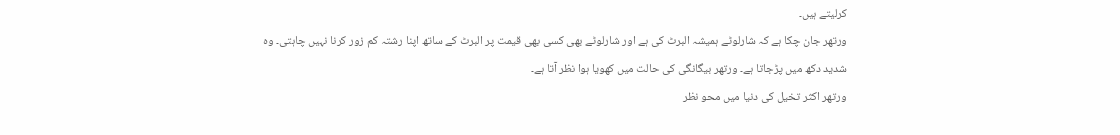کرلیتے ہیں۔
ورتھر جان چکا ہے کہ شارلوٹے ہمیشہ البرٹ کی ہے اور شارلوٹے بھی کسی بھی قیمت پر البرٹ کے ساتھ اپنا رشتہ کم زور کرنا نہیں چاہتی۔ وہ شدید دکھ میں پڑجاتا ہے۔ ورتھر بیگانگی کی حالت میں کھویا ہوا نظر آتا ہے۔
ورتھر اکثر تخیل کی دنیا میں محو نظر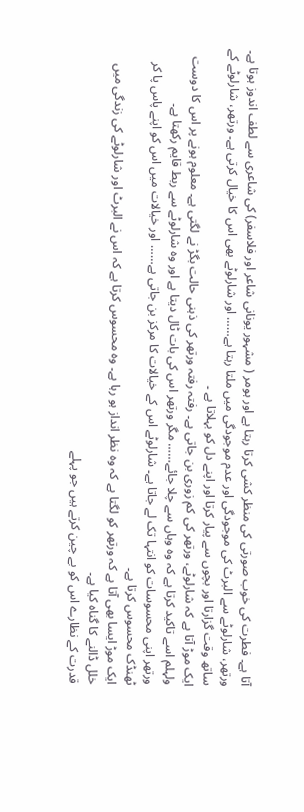آتا ہے۔ فطرت کی خوب صورتی کی منظر کشی کرتا رہتا ہے اور ہومر ( مشہور یونانی شاعر اور فلاسفر) کی شاعری سے لطف اندوز ہوتا ہے۔ ورتھر، شارلوٹے سے البرٹ کی موجودگی اور عدم موجودگی میں ملتا رہتا ہے…… اور شارلوٹے بھی اس کا خیال کرتی ہے۔ ورتھر، شارلوٹے کے ساتھ وقت گزارتا اور بچوں سے پیار کرتا اور اپنے دل کو بہلاتا ہے ۔
ایک موڑ آتا ہے کہ شارلوٹے، ورتھر کی کم زوری بن جاتی ہے۔ رفتہ رفتہ ورتھر کی ذہنی حالت بگڑ نے لگتی ہے۔ معلوم ہونے پر اس کا دوست ولہلم اسے تاکید کرتا ہے کہ وہ وہاں سے چلا جائے…… مگر ورتھر اس کی بات ٹال دیتا ہے اور وہ شارلوٹے سے ربط قایم رکھتا ہے۔
ورتھر اپنی محسوسات کو انتہا تک لے جاتا ہے۔ شارلوٹے اس کے خیالات کا مرکز بن جاتی ہے…… اور خیالات میں اس کو اپنے پاس پا کر ٹھنڈک محسوس کرتا ہے۔
ایک موڑ ایسا بھی آتا ہے کہ ورتھر کو لگتا ہے کہ وہ نظر انداز ہو رہا ہے۔ وہ محسوس کرتا ہے کہ اس نے البرٹ اور شارلوٹے کی زندگی میں خلل ڈالنے کا گناہ کیا ہے۔
قدرت کے نظارے اس کو بے چین کرتے ہیں جو پہلے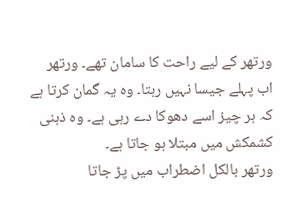ورتھر کے لیے راحت کا سامان تھے۔ ورتھر اب پہلے جیسا نہیں رہتا۔ وہ یہ گمان کرتا ہے کہ ہر چیز اسے دھوکا دے رہی ہے۔ وہ ذہنی کشمکش میں مبتلا ہو جاتا ہے۔
ورتھر بالکل اضطراب میں پڑ جاتا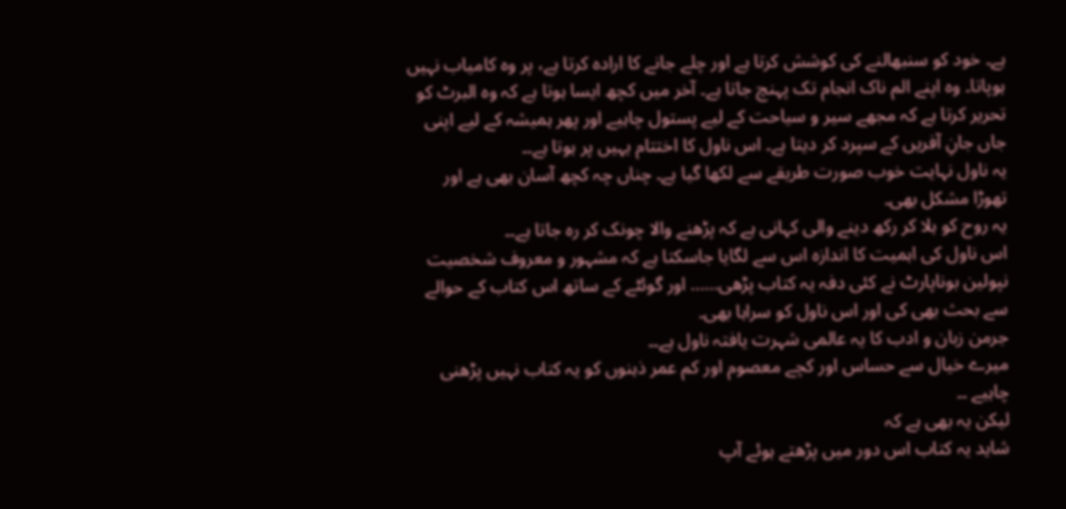ہے۔ خود کو سنبھالنے کی کوشش کرتا ہے اور چلے جانے کا ارادہ کرتا ہے، پر وہ کامیاب نہیں ہوپاتا۔ وہ اپنے الم ناک انجام تک پہنچ جاتا ہے۔ آخر میں کچھ ایسا ہوتا ہے کہ وہ البرٹ کو تحریر کرتا ہے کہ مجھے سیر و سیاحت کے لیے پستول چاہیے اور پھر ہمیشہ کے لیے اپنی جاں جانِ آفریں کے سپرد کر دیتا ہے۔ اس ناول کا اختتام یہیں پر ہوتا ہے۔۔
یہ ناول نہایت خوب صورت طریقے سے لکھا گیا ہے۔ چناں چہ کچھ آسان بھی ہے اور تھوڑا مشکل بھی۔
یہ روح کو ہلا کر رکھ دینے والی کہانی ہے کہ پڑھنے والا چونک کر رہ جاتا ہے۔۔
اس ناول کی اہمیت کا اندازہ اس سے لگایا جاسکتا ہے کہ مشہور و معروف شخصیت نپولین بوناپارٹ نے کئی دفہ یہ کتاب پڑھی…… اور گوئٹے کے ساتھ اس کتاب کے حوالے سے بحث بھی کی اور اس ناول کو سراہا بھی۔
جرمن زبان و ادب کا یہ عالمی شہرت یافتہ ناول ہے۔۔
میرے خیال سے حساس اور کچے معصوم اور کم عمر ذہنوں کو یہ کتاب نہیں پڑھنی چاہیے ۔۔
لیکن یہ بھی ہے کہ
شاید یہ کتاب اس دور میں پڑھتے ہوئے آپ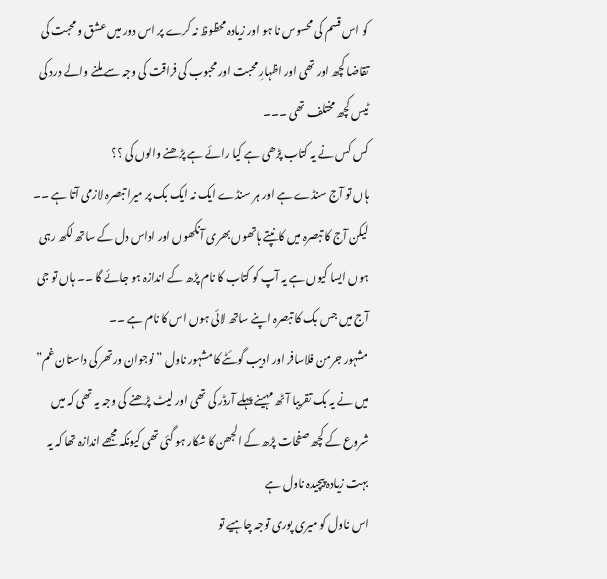کو اس قسم کی محسوس نا ہو اور زیادہ محظوظ نہ کرے پر اس دور میں عشق و محبت کی تقاضا کچھ اور تھی اور اظہارِ محبت اور محبوب کی فراقت کی وجہ سے ملنے والے درد کی ٹیس کچھ مختلف تھی ۔۔۔
کس کس نے یہ کتاب پڑھی ہے کیا رائے ہے پڑھنے والوں کی ؟؟
ہاں تو آج سنڈے ہے اور ہر سنڈے ایک نہ ایک بک پر میرا تبصرہ لازمی آتا ہے ۔۔ لیکن آج کا تبصرہ میں کانپتے ہاتھوں بھری آنکھوں اور اداس دل کے ساتھ لکھ رہی ہوں ایسا کیوں ہے یہ آپ کو کتاب کا نام پڑھ کے اندازہ ہو جائے گا ۔۔ ہاں تو جی آج میں جس بک کا تبصرہ اپنے ساتھ لائی ہوں اس کا نام ہے ۔۔
مشہور جرمن فلاسافر اور ادیب گوئٹے کا مشہور ناول ” نوجوان ورتھر کی داستان غم”
میں نے یہ بک تقریبا آٹھ مہینے پہلے آرڈر کی تھی اور لیٹ پڑھنے کی وجہ یہ تھی کہ میں شروع کے کچھ صفحات پڑھ کے الجھن کا شکار ہو گئی تھی کیونکہ مجھے اندازہ تھا کہ یہ بہت زیادہ پیچیدہ ناول ہے
اس ناول کو میری پوری توجہ چاہیے تو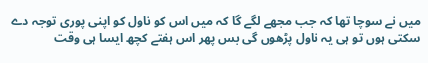میں نے سوچا تھا کہ جب مجھے لگے گا کہ میں اس کو ناول کو اپنی پوری توجہ دے سکتی ہوں تو ہی یہ ناول پڑھوں گی بس پھر اس ہفتے کچھ ایسا ہی وقت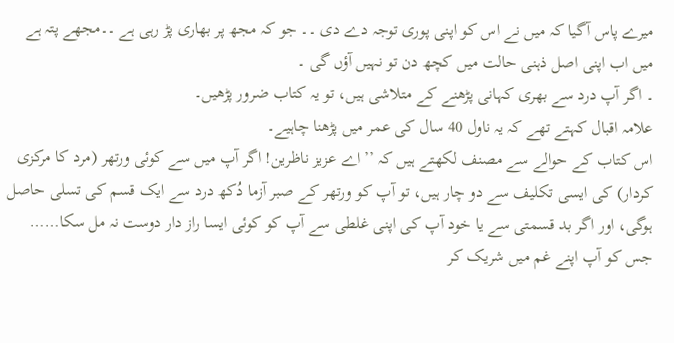میرے پاس آگیا کہ میں نے اس کو اپنی پوری توجہ دے دی ۔۔ جو کہ مجھ پر بھاری پڑ رہی ہے ۔۔مجھے پتہ ہے میں اب اپنی اصل ذہنی حالت میں کچھ دن تو نہیں آؤں گی ۔
۔ اگر آپ درد سے بھری کہانی پڑھنے کے متلاشی ہیں، تو یہ کتاب ضرور پڑھیں۔
علامہ اقبال کہتے تھے کہ یہ ناول 40 سال کی عمر میں پڑھنا چاہیے۔
اس کتاب کے حوالے سے مصنف لکھتے ہیں کہ ’’اے عزیز ناظرین! اگر آپ میں سے کوئی ورتھر (مرد کا مرکزی کردار) کی ایسی تکلیف سے دو چار ہیں، تو آپ کو ورتھر کے صبر آزما دُکھ درد سے ایک قسم کی تسلی حاصل ہوگی، اور اگر بد قسمتی سے یا خود آپ کی اپنی غلطی سے آپ کو کوئی ایسا راز دار دوست نہ مل سکا…… جس کو آپ اپنے غم میں شریک کر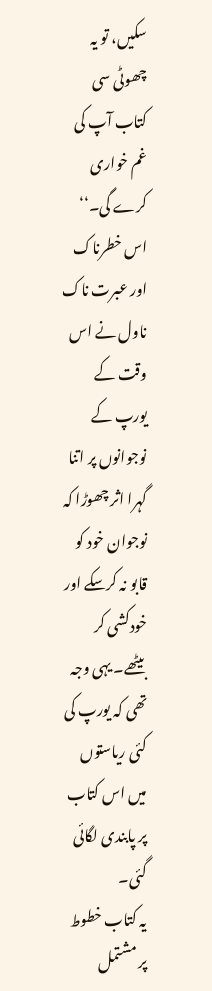سکیں، تو یہ چھوٹی سی کتاب آپ کی غم خواری کرے گی۔‘‘
اس خطرناک اور عبرت ناک ناول نے اس وقت کے یورپ کے نوجوانوں پر اتنا گہرا اثر چھوڑا کہ نوجوان خود کو قابو نہ کرسکے اور خودکشی کر بیٹھے۔ یہی وجہ تھی کہ یورپ کی کئی ریاستوں میں اس کتاب پر پابندی لگائی گئی۔
یہ کتاب خطوط پر مشتمل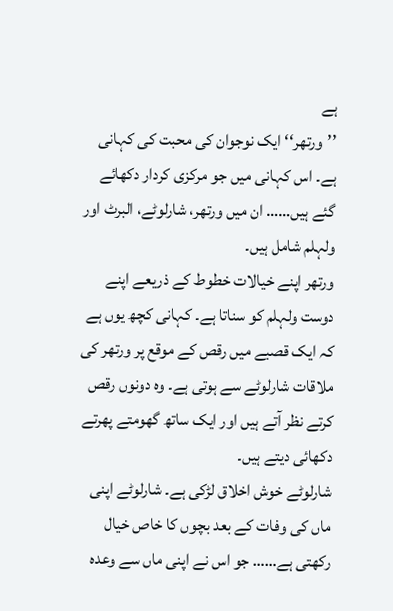ہے
’’ورتھر‘‘ ایک نوجوان کی محبت کی کہانی ہے۔ اس کہانی میں جو مرکزی کردار دکھائے گئے ہیں…… ان میں ورتھر، شارلوٹے، البرٹ اور ولہلم شامل ہیں۔
ورتھر اپنے خیالات خطوط کے ذریعے اپنے دوست ولہلم کو سناتا ہے۔ کہانی کچھ یوں ہے کہ ایک قصبے میں رقص کے موقع پر ورتھر کی ملاقات شارلوٹے سے ہوتی ہے۔ وہ دونوں رقص کرتے نظر آتے ہیں اور ایک ساتھ گھومتے پھرتے دکھائی دیتے ہیں۔
شارلوٹے خوش اخلاق لڑکی ہے۔ شارلوٹے اپنی ماں کی وفات کے بعد بچوں کا خاص خیال رکھتی ہے…… جو اس نے اپنی ماں سے وعدہ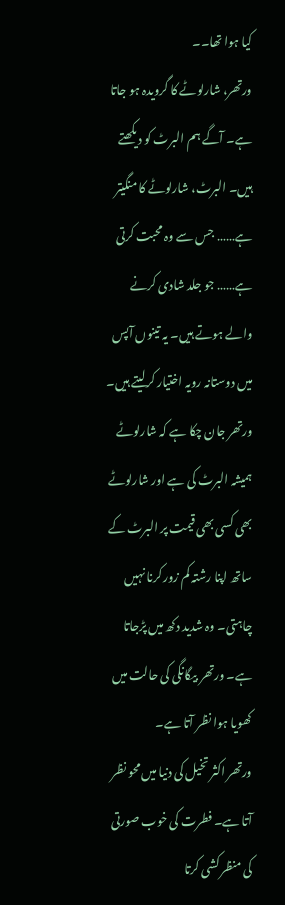کیا ہوا تھا۔۔
ورتھر، شارلوٹے کا گرویدہ ہو جاتا ہے۔ آگے ہم البرٹ کو دیکھتے ہیں۔ البرٹ، شارلوٹے کا منگیتر ہے…… جس سے وہ محبت کرتی ہے…… جو جلد شادی کرنے والے ہوتے ہیں۔ یہ تینوں آپس میں دوستانہ رویہ اختیار کرلیتے ہیں۔
ورتھر جان چکا ہے کہ شارلوٹے ہمیشہ البرٹ کی ہے اور شارلوٹے بھی کسی بھی قیمت پر البرٹ کے ساتھ اپنا رشتہ کم زور کرنا نہیں چاہتی۔ وہ شدید دکھ میں پڑجاتا ہے۔ ورتھر بیگانگی کی حالت میں کھویا ہوا نظر آتا ہے۔
ورتھر اکثر تخیل کی دنیا میں محو نظر آتا ہے۔ فطرت کی خوب صورتی کی منظر کشی کرتا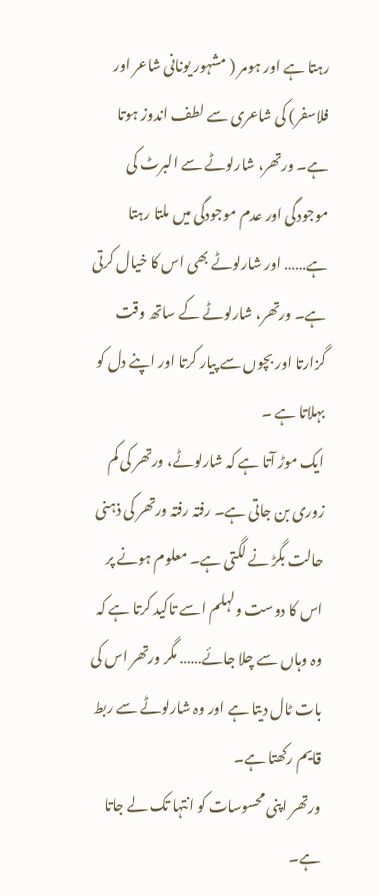رہتا ہے اور ہومر ( مشہور یونانی شاعر اور فلاسفر) کی شاعری سے لطف اندوز ہوتا ہے۔ ورتھر، شارلوٹے سے البرٹ کی موجودگی اور عدم موجودگی میں ملتا رہتا ہے…… اور شارلوٹے بھی اس کا خیال کرتی ہے۔ ورتھر، شارلوٹے کے ساتھ وقت گزارتا اور بچوں سے پیار کرتا اور اپنے دل کو بہلاتا ہے ۔
ایک موڑ آتا ہے کہ شارلوٹے، ورتھر کی کم زوری بن جاتی ہے۔ رفتہ رفتہ ورتھر کی ذہنی حالت بگڑ نے لگتی ہے۔ معلوم ہونے پر اس کا دوست ولہلم اسے تاکید کرتا ہے کہ وہ وہاں سے چلا جائے…… مگر ورتھر اس کی بات ٹال دیتا ہے اور وہ شارلوٹے سے ربط قایم رکھتا ہے۔
ورتھر اپنی محسوسات کو انتہا تک لے جاتا ہے۔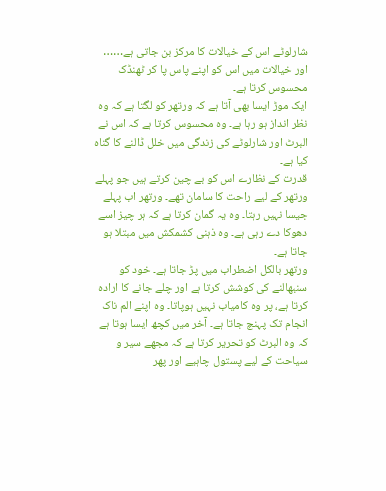شارلوٹے اس کے خیالات کا مرکز بن جاتی ہے…… اور خیالات میں اس کو اپنے پاس پا کر ٹھنڈک محسوس کرتا ہے۔
ایک موڑ ایسا بھی آتا ہے کہ ورتھر کو لگتا ہے کہ وہ نظر انداز ہو رہا ہے۔ وہ محسوس کرتا ہے کہ اس نے البرٹ اور شارلوٹے کی زندگی میں خلل ڈالنے کا گناہ کیا ہے۔
قدرت کے نظارے اس کو بے چین کرتے ہیں جو پہلے ورتھر کے لیے راحت کا سامان تھے۔ ورتھر اب پہلے جیسا نہیں رہتا۔ وہ یہ گمان کرتا ہے کہ ہر چیز اسے دھوکا دے رہی ہے۔ وہ ذہنی کشمکش میں مبتلا ہو جاتا ہے۔
ورتھر بالکل اضطراب میں پڑ جاتا ہے۔ خود کو سنبھالنے کی کوشش کرتا ہے اور چلے جانے کا ارادہ کرتا ہے، پر وہ کامیاب نہیں ہوپاتا۔ وہ اپنے الم ناک انجام تک پہنچ جاتا ہے۔ آخر میں کچھ ایسا ہوتا ہے کہ وہ البرٹ کو تحریر کرتا ہے کہ مجھے سیر و سیاحت کے لیے پستول چاہیے اور پھر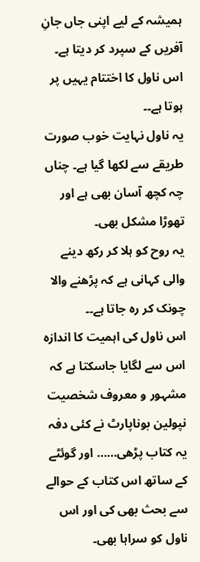ہمیشہ کے لیے اپنی جاں جانِ آفریں کے سپرد کر دیتا ہے۔ اس ناول کا اختتام یہیں پر ہوتا ہے۔۔
یہ ناول نہایت خوب صورت طریقے سے لکھا گیا ہے۔ چناں چہ کچھ آسان بھی ہے اور تھوڑا مشکل بھی۔
یہ روح کو ہلا کر رکھ دینے والی کہانی ہے کہ پڑھنے والا چونک کر رہ جاتا ہے۔۔
اس ناول کی اہمیت کا اندازہ اس سے لگایا جاسکتا ہے کہ مشہور و معروف شخصیت نپولین بوناپارٹ نے کئی دفہ یہ کتاب پڑھی…… اور گوئٹے کے ساتھ اس کتاب کے حوالے سے بحث بھی کی اور اس ناول کو سراہا بھی۔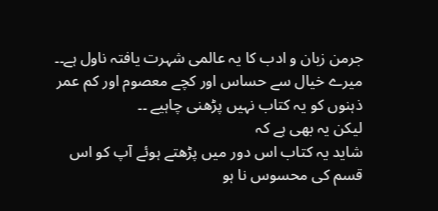جرمن زبان و ادب کا یہ عالمی شہرت یافتہ ناول ہے۔۔
میرے خیال سے حساس اور کچے معصوم اور کم عمر ذہنوں کو یہ کتاب نہیں پڑھنی چاہیے ۔۔
لیکن یہ بھی ہے کہ
شاید یہ کتاب اس دور میں پڑھتے ہوئے آپ کو اس قسم کی محسوس نا ہو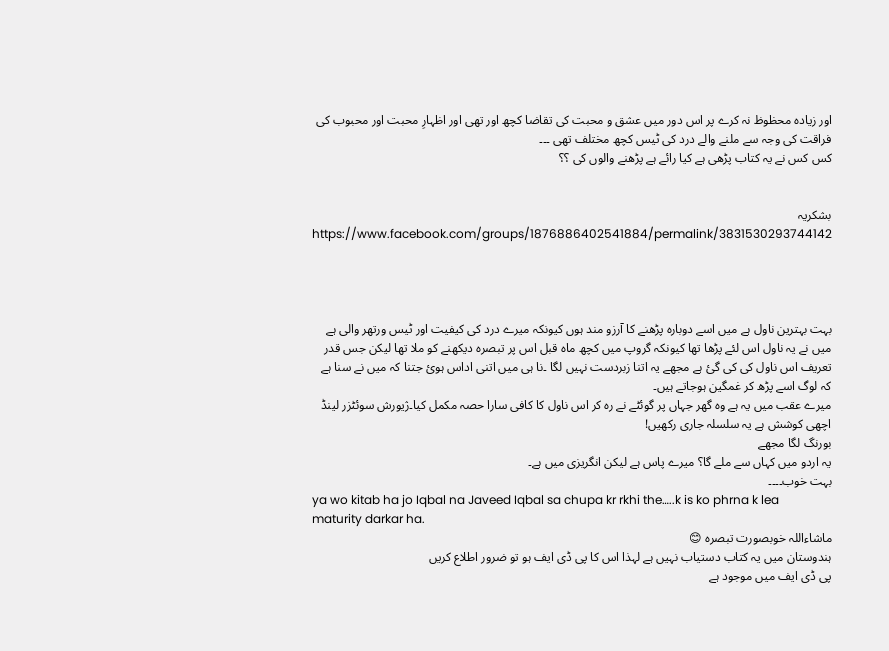اور زیادہ محظوظ نہ کرے پر اس دور میں عشق و محبت کی تقاضا کچھ اور تھی اور اظہارِ محبت اور محبوب کی فراقت کی وجہ سے ملنے والے درد کی ٹیس کچھ مختلف تھی ۔۔۔
کس کس نے یہ کتاب پڑھی ہے کیا رائے ہے پڑھنے والوں کی ؟؟


بشکریہ
https://www.facebook.com/groups/1876886402541884/permalink/3831530293744142




بہت بہترین ناول ہے میں اسے دوبارہ پڑھنے کا آرزو مند ہوں کیونکہ میرے درد کی کیفیت اور ٹیس ورتھر والی ہے
میں نے یہ ناول اس لئے پڑھا تھا کیونکہ گروپ میں کچھ ماہ قبل اس پر تبصرہ دیکھنے کو ملا تھا لیکن جس قدر تعریف اس ناول کی کی گئ ہے مجھے یہ اتنا زبردست نہیں لگا ۔نا ہی میں اتنی اداس ہوئ جتنا کہ میں نے سنا ہے کہ لوگ اسے پڑھ کر غمگین ہوجاتے ہیں۔
میرے عقب میں یہ ہے وہ گھر جہاں پر گوئٹے نے رہ کر اس ناول کا کافی سارا حصہ مکمل کیا۔ژیورش سوئٹزر لینڈ
اچھی کوشش ہے یہ سلسلہ جاری رکھیں!
بورنگ لگا مجھے
یہ اردو میں کہاں سے ملے گا؟ میرے پاس ہے لیکن انگریزی میں ہے۔
بہت خوب۔۔۔۔
ya wo kitab ha jo Iqbal na Javeed Iqbal sa chupa kr rkhi the…..k is ko phrna k lea maturity darkar ha.
ماشاءاللہ خوبصورت تبصرہ 😊
ہندوستان میں یہ کتاب دستیاب نہیں ہے لہذا اس کا پی ڈی ایف ہو تو ضرور اطلاع کریں
پی ڈی ایف میں موجود ہے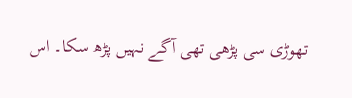تھوڑی سی پڑھی تھی آگے نہیں پڑھ سکا۔ اس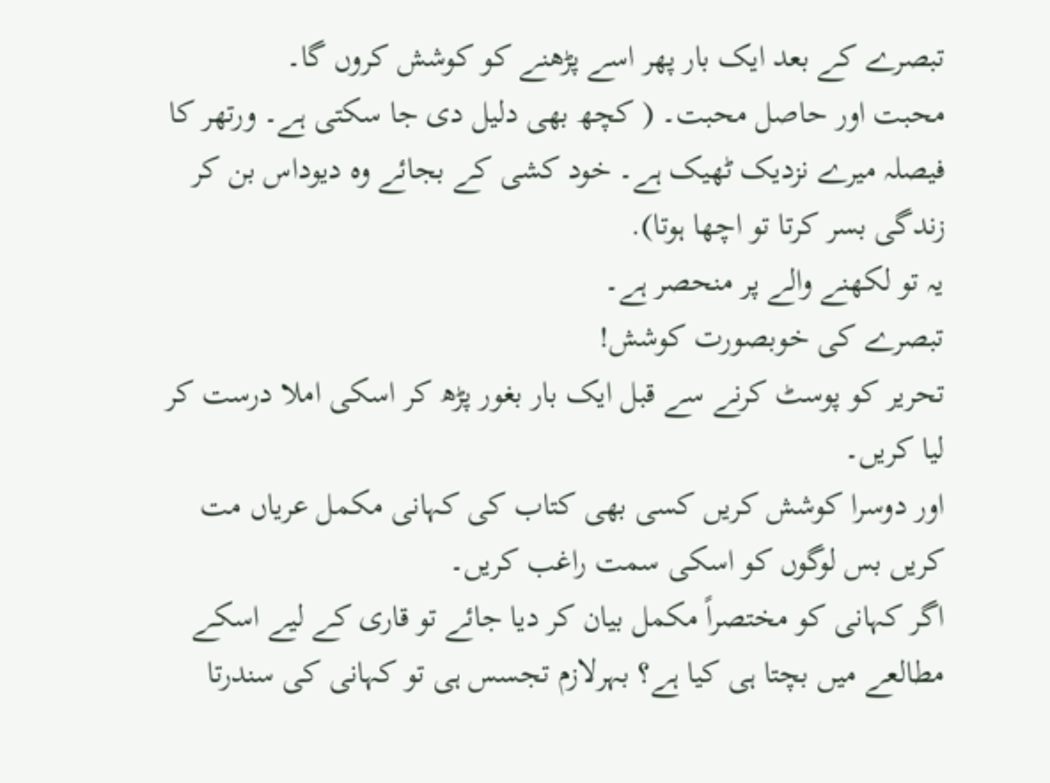تبصرے کے بعد ایک بار پھر اسے پڑھنے کو کوشش کروں گا۔
محبت اور حاصل محبت۔ ( کچھ بھی دلیل دی جا سکتی ہے۔ ورتھر کا فیصلہ میرے نزدیک ٹھیک ہے۔ خود کشی کے بجائے وہ دیوداس بن کر زندگی بسر کرتا تو اچھا ہوتا).
یہ تو لکھنے والے پر منحصر ہے۔
تبصرے کی خوبصورت کوشش!
تحریر کو پوسٹ کرنے سے قبل ایک بار بغور پڑھ کر اسکی املا درست کر لیا کریں۔
اور دوسرا کوشش کریں کسی بھی کتاب کی کہانی مکمل عریاں مت کریں بس لوگوں کو اسکی سمت راغب کریں۔
اگر کہانی کو مختصراً مکمل بیان کر دیا جائے تو قاری کے لیے اسکے مطالعے میں بچتا ہی کیا ہے؟ بہرلازم تجسس ہی تو کہانی کی سندرتا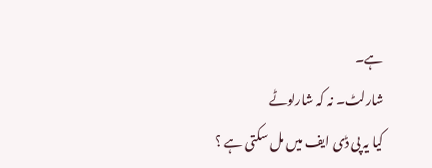ہے۔
شارلٹ۔ نہ کہ شارلوٹے
کیا یہ پی ڈی ایف میں مل سکتی ہے ؟